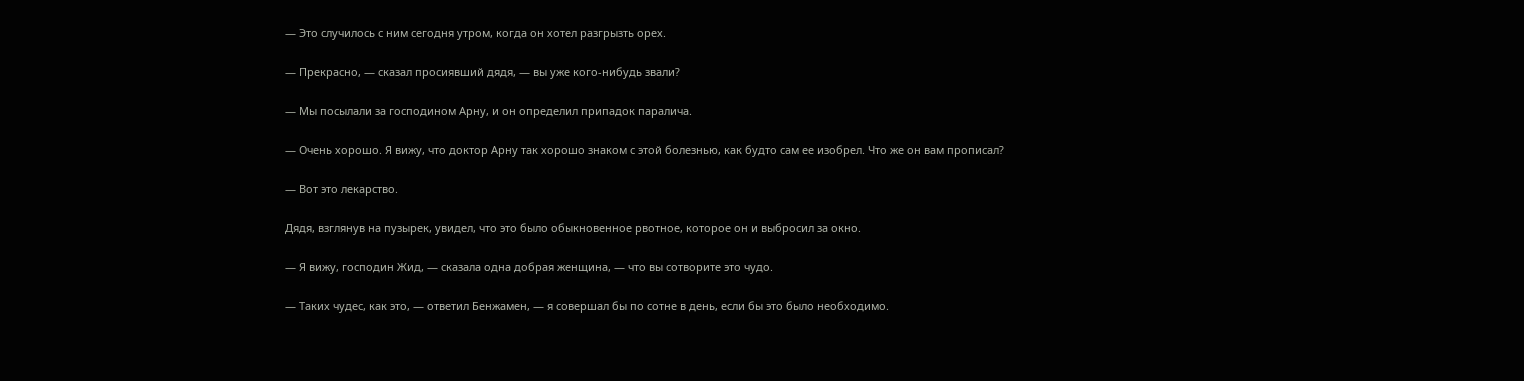— Это случилось с ним сегодня утром, когда он хотел разгрызть орех.

— Прекрасно, — сказал просиявший дядя, — вы уже кого-нибудь звали?

— Мы посылали за господином Арну, и он определил припадок паралича.

— Очень хорошо. Я вижу, что доктор Арну так хорошо знаком с этой болезнью, как будто сам ее изобрел. Что же он вам прописал?

— Вот это лекарство.

Дядя, взглянув на пузырек, увидел, что это было обыкновенное рвотное, которое он и выбросил за окно.

— Я вижу, господин Жид, — сказала одна добрая женщина, — что вы сотворите это чудо.

— Таких чудес, как это, — ответил Бенжамен, — я совершал бы по сотне в день, если бы это было необходимо.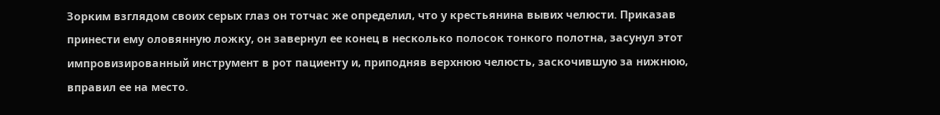Зорким взглядом своих серых глаз он тотчас же определил, что у крестьянина вывих челюсти. Приказав принести ему оловянную ложку, он завернул ее конец в несколько полосок тонкого полотна, засунул этот импровизированный инструмент в рот пациенту и, приподняв верхнюю челюсть, заскочившую за нижнюю, вправил ее на место.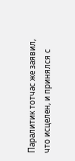Паралитик тотчас же заявил, что исцелен, и принялся с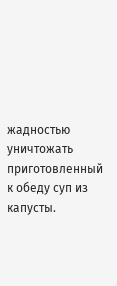жадностью уничтожать приготовленный к обеду суп из капусты.